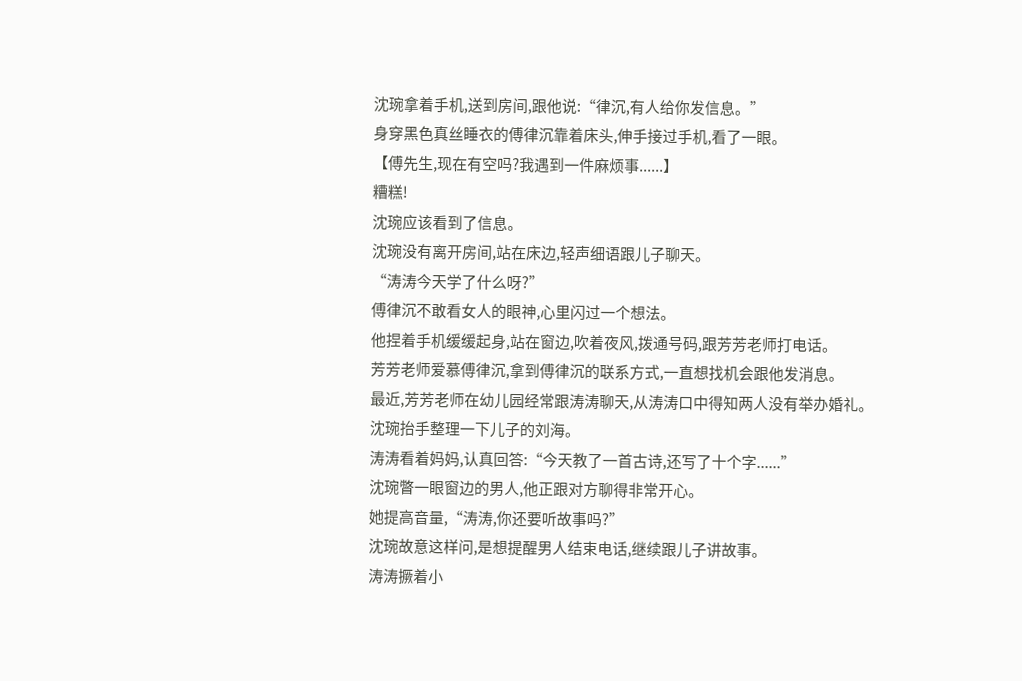沈琬拿着手机,送到房间,跟他说:“律沉,有人给你发信息。”
身穿黑色真丝睡衣的傅律沉靠着床头,伸手接过手机,看了一眼。
【傅先生,现在有空吗?我遇到一件麻烦事......】
糟糕!
沈琬应该看到了信息。
沈琬没有离开房间,站在床边,轻声细语跟儿子聊天。
“涛涛今天学了什么呀?”
傅律沉不敢看女人的眼神,心里闪过一个想法。
他捏着手机缓缓起身,站在窗边,吹着夜风,拨通号码,跟芳芳老师打电话。
芳芳老师爱慕傅律沉,拿到傅律沉的联系方式,一直想找机会跟他发消息。
最近,芳芳老师在幼儿园经常跟涛涛聊天,从涛涛口中得知两人没有举办婚礼。
沈琬抬手整理一下儿子的刘海。
涛涛看着妈妈,认真回答:“今天教了一首古诗,还写了十个字......”
沈琬瞥一眼窗边的男人,他正跟对方聊得非常开心。
她提高音量,“涛涛,你还要听故事吗?”
沈琬故意这样问,是想提醒男人结束电话,继续跟儿子讲故事。
涛涛撅着小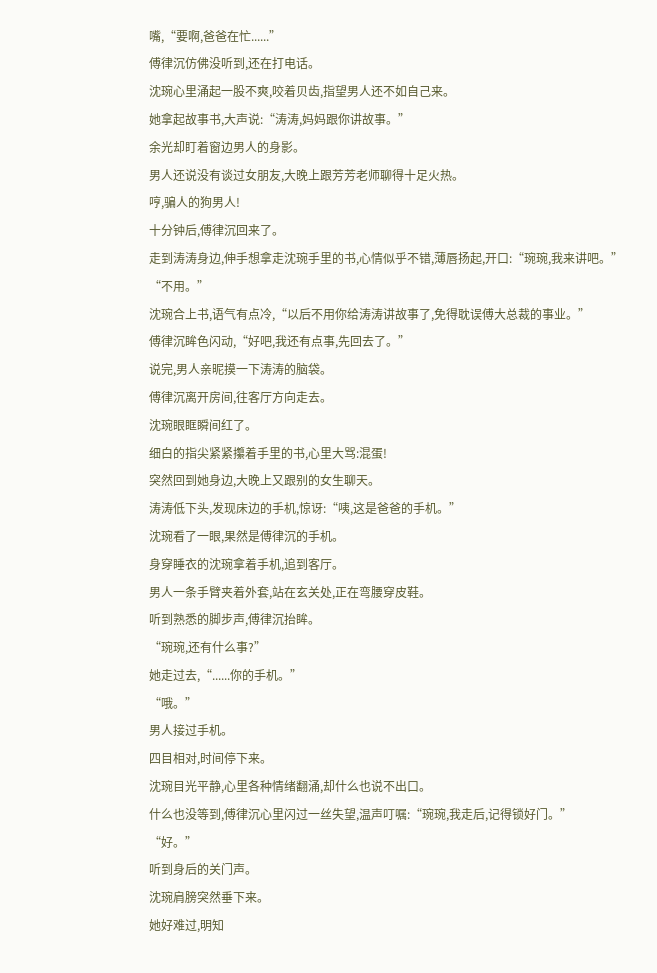嘴,“要啊,爸爸在忙......”
傅律沉仿佛没听到,还在打电话。
沈琬心里涌起一股不爽,咬着贝齿,指望男人还不如自己来。
她拿起故事书,大声说:“涛涛,妈妈跟你讲故事。”
余光却盯着窗边男人的身影。
男人还说没有谈过女朋友,大晚上跟芳芳老师聊得十足火热。
哼,骗人的狗男人!
十分钟后,傅律沉回来了。
走到涛涛身边,伸手想拿走沈琬手里的书,心情似乎不错,薄唇扬起,开口:“琬琬,我来讲吧。”
“不用。”
沈琬合上书,语气有点冷,“以后不用你给涛涛讲故事了,免得耽误傅大总裁的事业。”
傅律沉眸色闪动,“好吧,我还有点事,先回去了。”
说完,男人亲昵摸一下涛涛的脑袋。
傅律沉离开房间,往客厅方向走去。
沈琬眼眶瞬间红了。
细白的指尖紧紧攥着手里的书,心里大骂:混蛋!
突然回到她身边,大晚上又跟别的女生聊天。
涛涛低下头,发现床边的手机,惊讶:“咦,这是爸爸的手机。”
沈琬看了一眼,果然是傅律沉的手机。
身穿睡衣的沈琬拿着手机,追到客厅。
男人一条手臂夹着外套,站在玄关处,正在弯腰穿皮鞋。
听到熟悉的脚步声,傅律沉抬眸。
“琬琬,还有什么事?”
她走过去,“......你的手机。”
“哦。”
男人接过手机。
四目相对,时间停下来。
沈琬目光平静,心里各种情绪翻涌,却什么也说不出口。
什么也没等到,傅律沉心里闪过一丝失望,温声叮嘱:“琬琬,我走后,记得锁好门。”
“好。”
听到身后的关门声。
沈琬肩膀突然垂下来。
她好难过,明知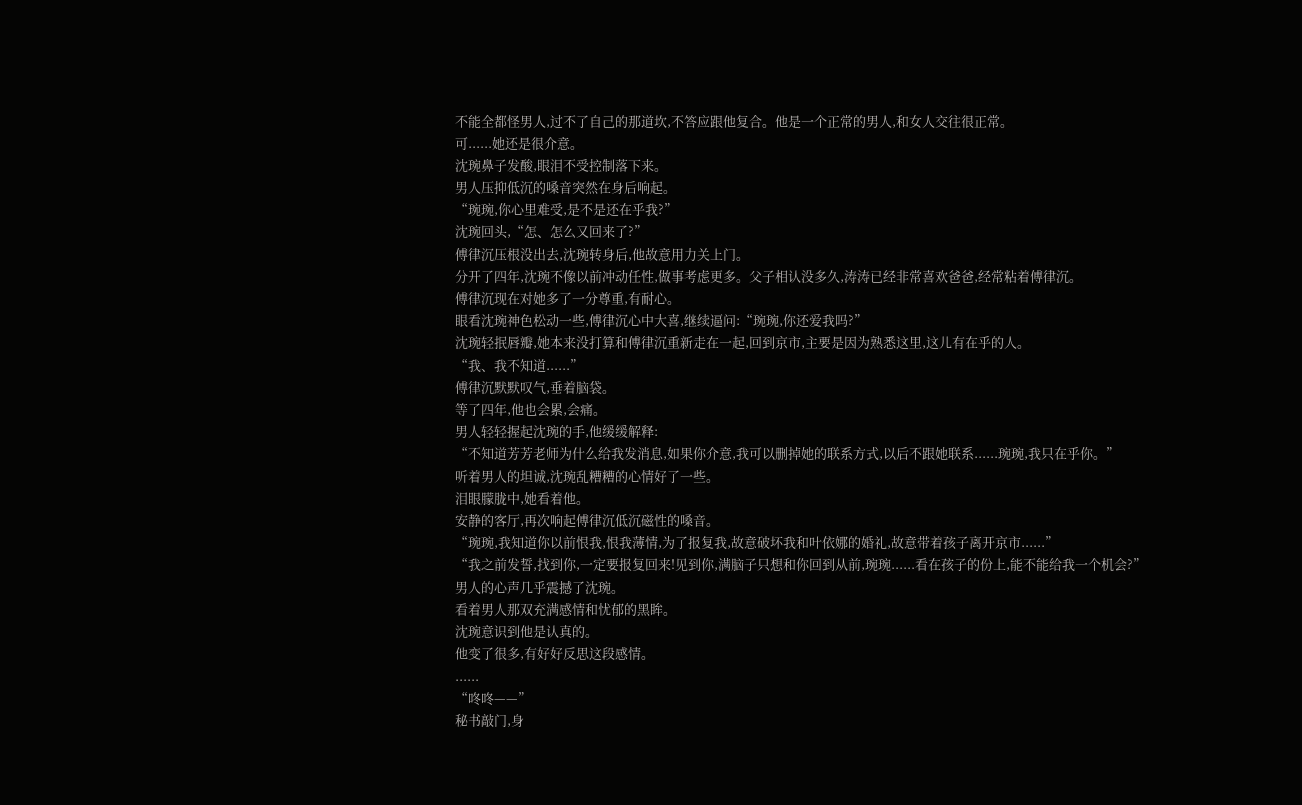不能全都怪男人,过不了自己的那道坎,不答应跟他复合。他是一个正常的男人,和女人交往很正常。
可......她还是很介意。
沈琬鼻子发酸,眼泪不受控制落下来。
男人压抑低沉的嗓音突然在身后响起。
“琬琬,你心里难受,是不是还在乎我?”
沈琬回头,“怎、怎么又回来了?”
傅律沉压根没出去,沈琬转身后,他故意用力关上门。
分开了四年,沈琬不像以前冲动任性,做事考虑更多。父子相认没多久,涛涛已经非常喜欢爸爸,经常粘着傅律沉。
傅律沉现在对她多了一分尊重,有耐心。
眼看沈琬神色松动一些,傅律沉心中大喜,继续逼问:“琬琬,你还爱我吗?”
沈琬轻抿唇瓣,她本来没打算和傅律沉重新走在一起,回到京市,主要是因为熟悉这里,这儿有在乎的人。
“我、我不知道......”
傅律沉默默叹气,垂着脑袋。
等了四年,他也会累,会痛。
男人轻轻握起沈琬的手,他缓缓解释:
“不知道芳芳老师为什么给我发消息,如果你介意,我可以删掉她的联系方式,以后不跟她联系......琬琬,我只在乎你。”
听着男人的坦诚,沈琬乱糟糟的心情好了一些。
泪眼朦胧中,她看着他。
安静的客厅,再次响起傅律沉低沉磁性的嗓音。
“琬琬,我知道你以前恨我,恨我薄情,为了报复我,故意破坏我和叶依娜的婚礼,故意带着孩子离开京市......”
“我之前发誓,找到你,一定要报复回来!见到你,满脑子只想和你回到从前,琬琬......看在孩子的份上,能不能给我一个机会?”
男人的心声几乎震撼了沈琬。
看着男人那双充满感情和忧郁的黑眸。
沈琬意识到他是认真的。
他变了很多,有好好反思这段感情。
......
“咚咚——”
秘书敲门,身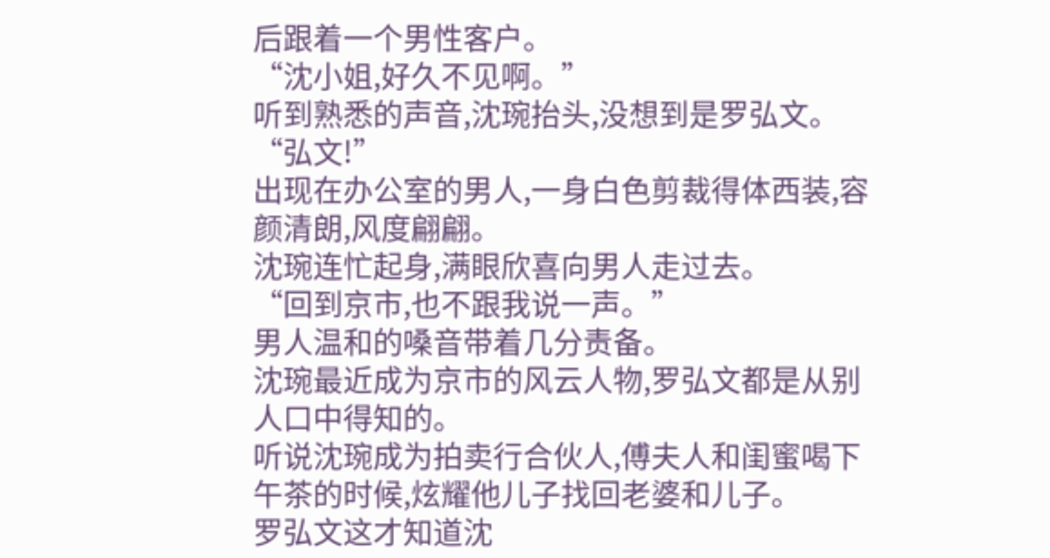后跟着一个男性客户。
“沈小姐,好久不见啊。”
听到熟悉的声音,沈琬抬头,没想到是罗弘文。
“弘文!”
出现在办公室的男人,一身白色剪裁得体西装,容颜清朗,风度翩翩。
沈琬连忙起身,满眼欣喜向男人走过去。
“回到京市,也不跟我说一声。”
男人温和的嗓音带着几分责备。
沈琬最近成为京市的风云人物,罗弘文都是从别人口中得知的。
听说沈琬成为拍卖行合伙人,傅夫人和闺蜜喝下午茶的时候,炫耀他儿子找回老婆和儿子。
罗弘文这才知道沈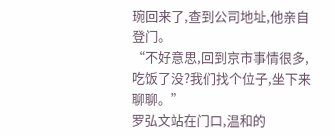琬回来了,查到公司地址,他亲自登门。
“不好意思,回到京市事情很多,吃饭了没?我们找个位子,坐下来聊聊。”
罗弘文站在门口,温和的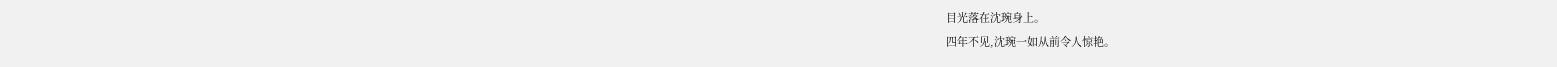目光落在沈琬身上。
四年不见,沈琬一如从前令人惊艳。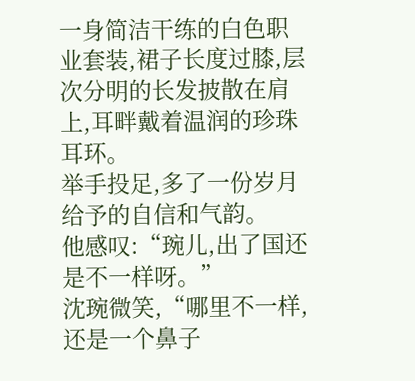一身简洁干练的白色职业套装,裙子长度过膝,层次分明的长发披散在肩上,耳畔戴着温润的珍珠耳环。
举手投足,多了一份岁月给予的自信和气韵。
他感叹:“琬儿,出了国还是不一样呀。”
沈琬微笑,“哪里不一样,还是一个鼻子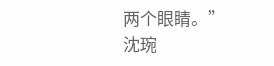两个眼睛。”
沈琬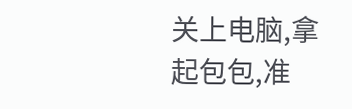关上电脑,拿起包包,准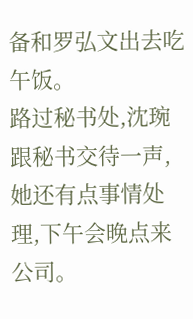备和罗弘文出去吃午饭。
路过秘书处,沈琬跟秘书交待一声,她还有点事情处理,下午会晚点来公司。